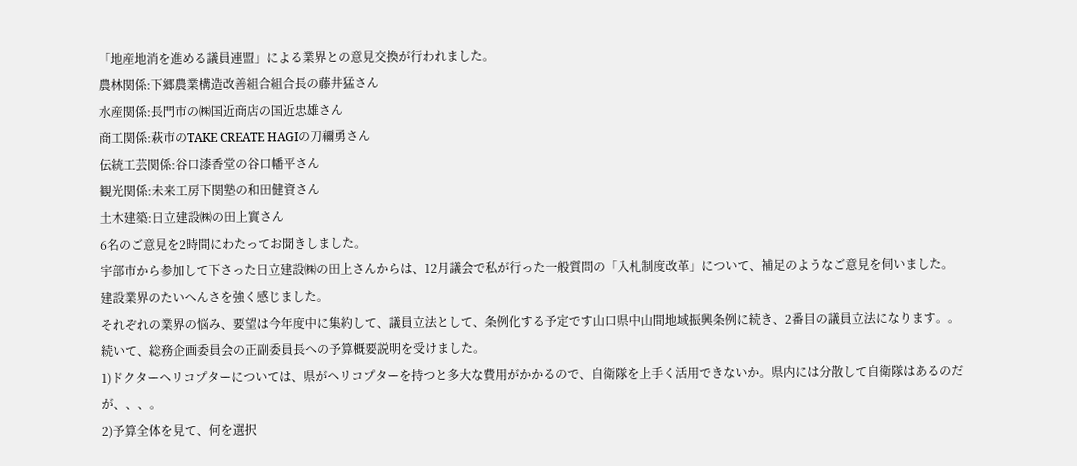「地産地消を進める議員連盟」による業界との意見交換が行われました。
農林関係:下郷農業構造改善組合組合長の藤井猛さん
水産関係:長門市の㈱国近商店の国近忠雄さん
商工関係:萩市のTAKE CREATE HAGIの刀禰勇さん
伝統工芸関係:谷口漆香堂の谷口幡平さん
観光関係:未来工房下関塾の和田健資さん
土木建築:日立建設㈱の田上實さん
6名のご意見を2時間にわたってお聞きしました。
宇部市から参加して下さった日立建設㈱の田上さんからは、12月議会で私が行った一般質問の「入札制度改革」について、補足のようなご意見を伺いました。
建設業界のたいへんさを強く感じました。
それぞれの業界の悩み、要望は今年度中に集約して、議員立法として、条例化する予定です山口県中山間地域振興条例に続き、2番目の議員立法になります。。
続いて、総務企画委員会の正副委員長への予算概要説明を受けました。
1)ドクターヘリコプターについては、県がヘリコプターを持つと多大な費用がかかるので、自衛隊を上手く活用できないか。県内には分散して自衛隊はあるのだが、、、。
2)予算全体を見て、何を選択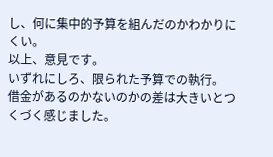し、何に集中的予算を組んだのかわかりにくい。
以上、意見です。
いずれにしろ、限られた予算での執行。
借金があるのかないのかの差は大きいとつくづく感じました。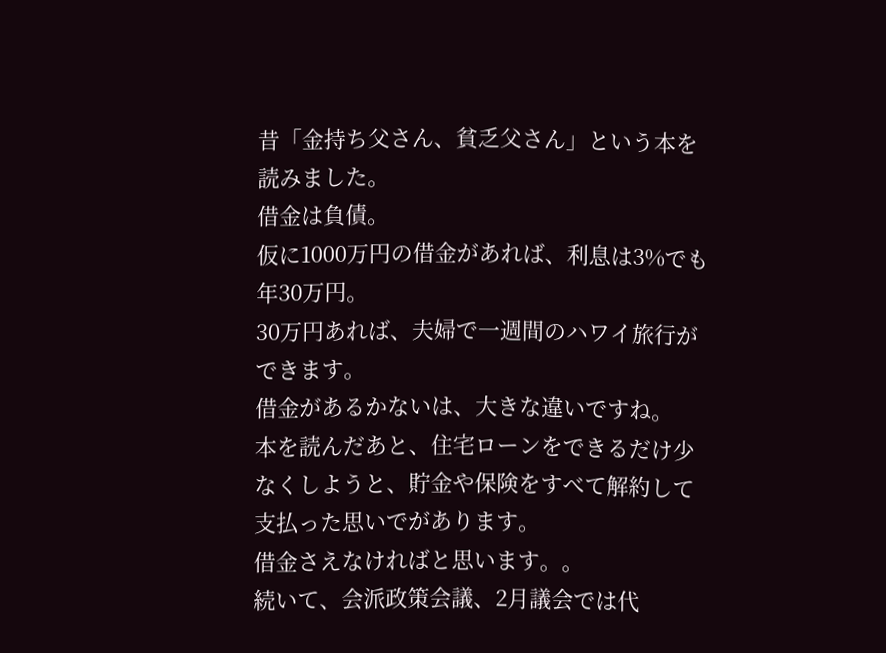昔「金持ち父さん、貧乏父さん」という本を読みました。
借金は負債。
仮に1000万円の借金があれば、利息は3%でも年30万円。
30万円あれば、夫婦で一週間のハワイ旅行ができます。
借金があるかないは、大きな違いですね。
本を読んだあと、住宅ローンをできるだけ少なくしようと、貯金や保険をすべて解約して支払った思いでがあります。
借金さえなければと思います。。
続いて、会派政策会議、2月議会では代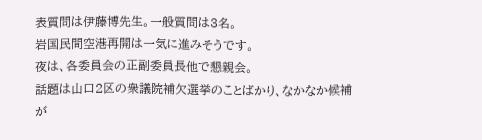表質問は伊藤博先生。一般質問は3名。
岩国民間空港再開は一気に進みそうです。
夜は、各委員会の正副委員長他で懇親会。
話題は山口2区の衆議院補欠選挙のことばかり、なかなか候補が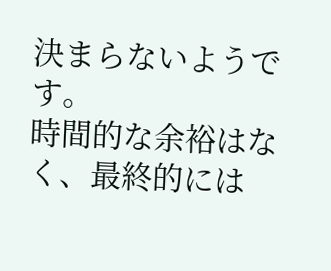決まらないようです。
時間的な余裕はなく、最終的には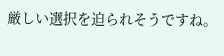厳しい選択を迫られそうですね。